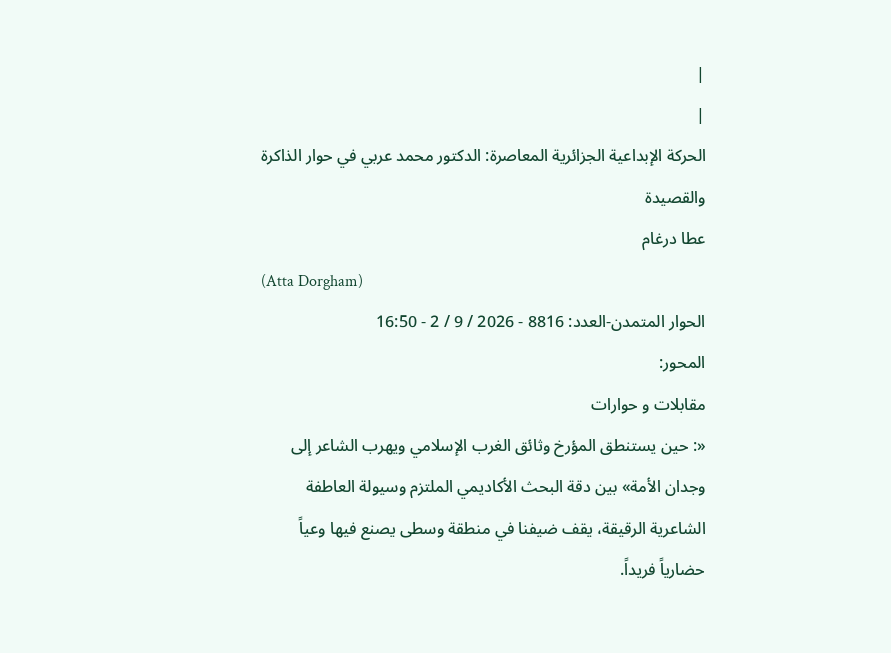|
|
الحركة الإبداعية الجزائرية المعاصرة: الدكتور محمد عربي في حوار الذاكرة والقصيدة
عطا درغام
(Atta Dorgham)
الحوار المتمدن-العدد: 8816 - 2026 / 9 / 2 - 16:50
المحور:
مقابلات و حوارات
«: حين يستنطق المؤرخ وثائق الغرب الإسلامي ويهرب الشاعر إلى وجدان الأمة» بين دقة البحث الأكاديمي الملتزم وسيولة العاطفة الشاعرية الرقيقة، يقف ضيفنا في منطقة وسطى يصنع فيها وعياً حضارياً فريداً.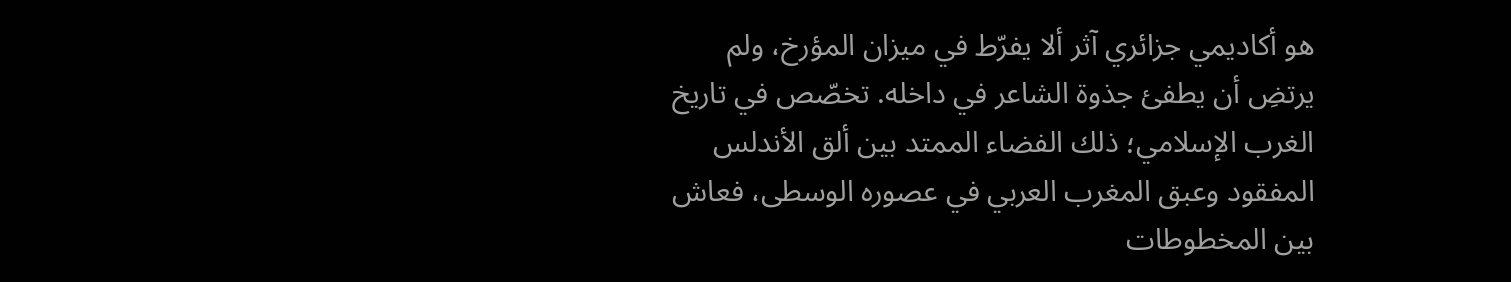هو أكاديمي جزائري آثر ألا يفرّط في ميزان المؤرخ، ولم يرتضِ أن يطفئ جذوة الشاعر في داخله. تخصّص في تاريخ الغرب الإسلامي؛ ذلك الفضاء الممتد بين ألق الأندلس المفقود وعبق المغرب العربي في عصوره الوسطى، فعاش بين المخطوطات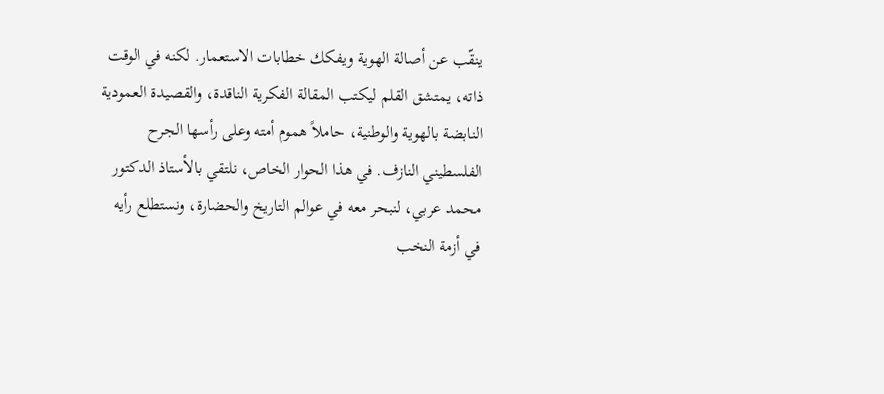ينقّب عن أصالة الهوية ويفكك خطابات الاستعمار. لكنه في الوقت ذاته، يمتشق القلم ليكتب المقالة الفكرية الناقدة، والقصيدة العمودية النابضة بالهوية والوطنية، حاملاً هموم أمته وعلى رأسها الجرح الفلسطيني النازف. في هذا الحوار الخاص، نلتقي بالأستاذ الدكتور محمد عربي، لنبحر معه في عوالم التاريخ والحضارة، ونستطلع رأيه في أزمة النخب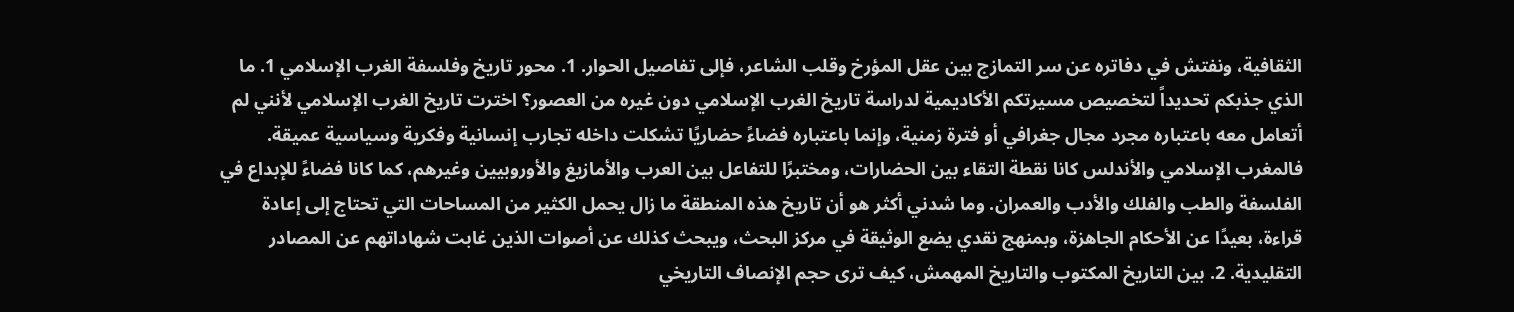الثقافية، ونفتش في دفاتره عن سر التمازج بين عقل المؤرخ وقلب الشاعر، فإلى تفاصيل الحوار. 1. محور تاريخ وفلسفة الغرب الإسلامي 1. ما الذي جذبكم تحديداً لتخصيص مسيرتكم الأكاديمية لدراسة تاريخ الغرب الإسلامي دون غيره من العصور؟ اخترت تاريخ الغرب الإسلامي لأنني لم أتعامل معه باعتباره مجرد مجال جغرافي أو فترة زمنية، وإنما باعتباره فضاءً حضاريًا تشكلت داخله تجارب إنسانية وفكرية وسياسية عميقة. فالمغرب الإسلامي والأندلس كانا نقطة التقاء بين الحضارات، ومختبرًا للتفاعل بين العرب والأمازيغ والأوروبيين وغيرهم، كما كانا فضاءً للإبداع في الفلسفة والطب والفلك والأدب والعمران. وما شدني أكثر هو أن تاريخ هذه المنطقة ما زال يحمل الكثير من المساحات التي تحتاج إلى إعادة قراءة، بعيدًا عن الأحكام الجاهزة، وبمنهج نقدي يضع الوثيقة في مركز البحث، ويبحث كذلك عن أصوات الذين غابت شهاداتهم عن المصادر التقليدية. 2. بين التاريخ المكتوب والتاريخ المهمش، كيف ترى حجم الإنصاف التاريخي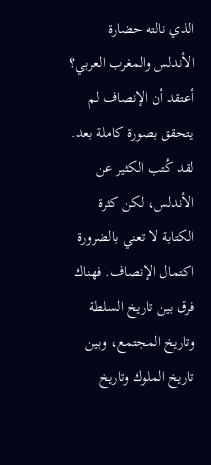الذي نالته حضارة الأندلس والمغرب العربي؟ أعتقد أن الإنصاف لم يتحقق بصورة كاملة بعد. لقد كُتب الكثير عن الأندلس، لكن كثرة الكتابة لا تعني بالضرورة اكتمال الإنصاف. فهناك فرق بين تاريخ السلطة وتاريخ المجتمع، وبين تاريخ الملوك وتاريخ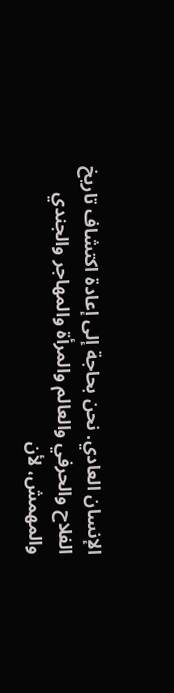الإنسان العادي. نحن بحاجة إلى إعادة اكتشاف تاريخ الفلاح والحرفي والعالم والمرأة والمهاجر والجندي والمهمش، لأن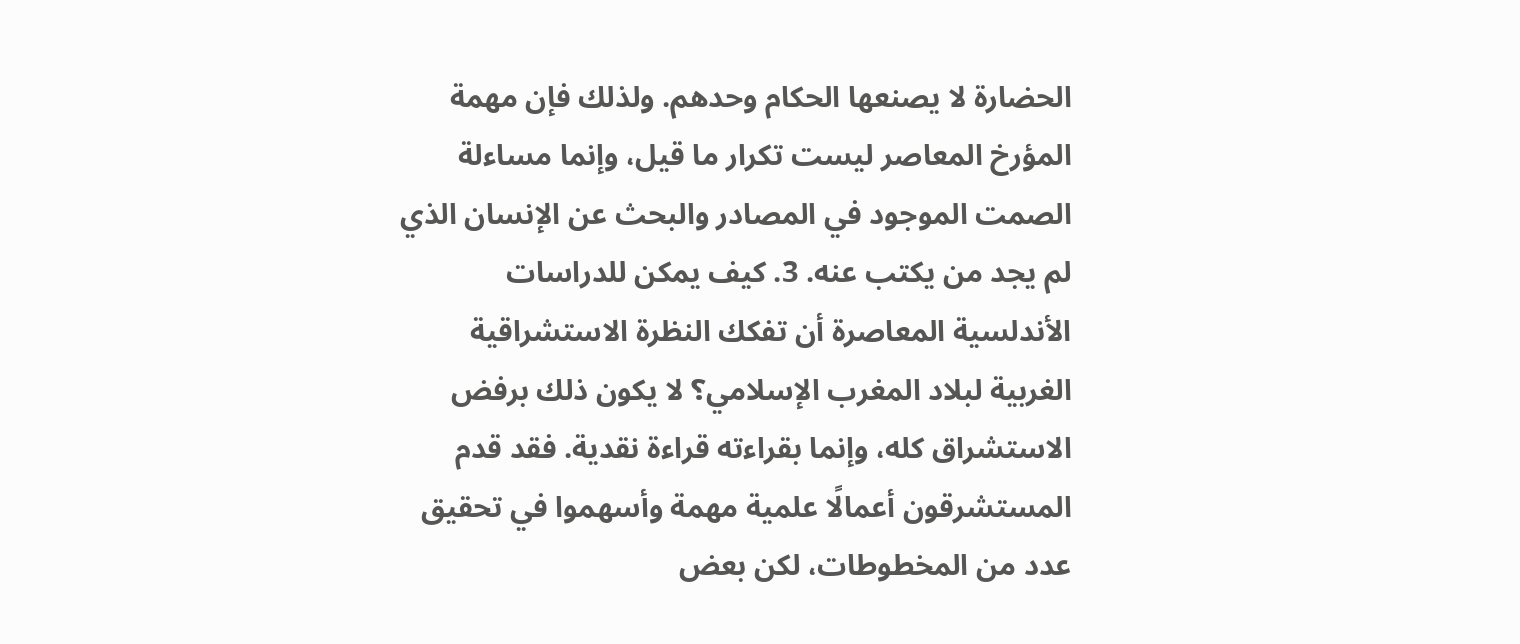الحضارة لا يصنعها الحكام وحدهم. ولذلك فإن مهمة المؤرخ المعاصر ليست تكرار ما قيل، وإنما مساءلة الصمت الموجود في المصادر والبحث عن الإنسان الذي لم يجد من يكتب عنه. 3. كيف يمكن للدراسات الأندلسية المعاصرة أن تفكك النظرة الاستشراقية الغربية لبلاد المغرب الإسلامي؟ لا يكون ذلك برفض الاستشراق كله، وإنما بقراءته قراءة نقدية. فقد قدم المستشرقون أعمالًا علمية مهمة وأسهموا في تحقيق عدد من المخطوطات، لكن بعض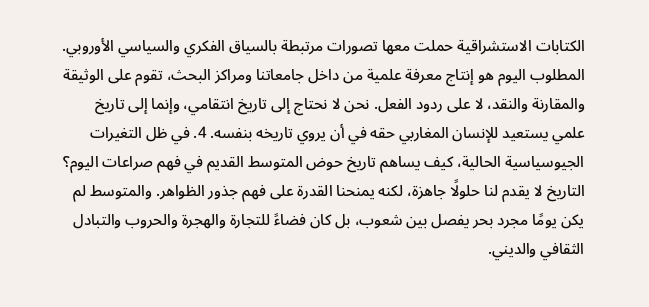الكتابات الاستشراقية حملت معها تصورات مرتبطة بالسياق الفكري والسياسي الأوروبي. المطلوب اليوم هو إنتاج معرفة علمية من داخل جامعاتنا ومراكز البحث، تقوم على الوثيقة والمقارنة والنقد، لا على ردود الفعل. نحن لا نحتاج إلى تاريخ انتقامي، وإنما إلى تاريخ علمي يستعيد للإنسان المغاربي حقه في أن يروي تاريخه بنفسه. 4. في ظل التغيرات الجيوسياسية الحالية، كيف يساهم تاريخ حوض المتوسط القديم في فهم صراعات اليوم؟ التاريخ لا يقدم لنا حلولًا جاهزة، لكنه يمنحنا القدرة على فهم جذور الظواهر. والمتوسط لم يكن يومًا مجرد بحر يفصل بين شعوب، بل كان فضاءً للتجارة والهجرة والحروب والتبادل الثقافي والديني.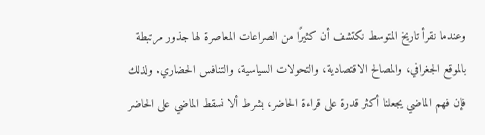وعندما نقرأ تاريخ المتوسط نكتشف أن كثيرًا من الصراعات المعاصرة لها جذور مرتبطة بالموقع الجغرافي، والمصالح الاقتصادية، والتحولات السياسية، والتنافس الحضاري. ولذلك فإن فهم الماضي يجعلنا أكثر قدرة على قراءة الحاضر، بشرط ألا نسقط الماضي على الحاضر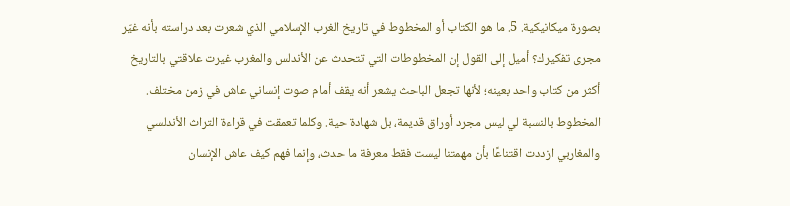بصورة ميكانيكية. 5. ما هو الكتاب أو المخطوط في تاريخ الغرب الإسلامي الذي شعرت بعد دراسته بأنه غيّر مجرى تفكيرك؟ أميل إلى القول إن المخطوطات التي تتحدث عن الأندلس والمغرب غيرت علاقتي بالتاريخ أكثر من كتاب واحد بعينه؛ لأنها تجعل الباحث يشعر أنه يقف أمام صوت إنساني عاش في زمن مختلف. المخطوط بالنسبة لي ليس مجرد أوراق قديمة، بل شهادة حية. وكلما تعمقت في قراءة التراث الأندلسي والمغاربي ازددت اقتناعًا بأن مهمتنا ليست فقط معرفة ما حدث، وإنما فهم كيف عاش الإنسان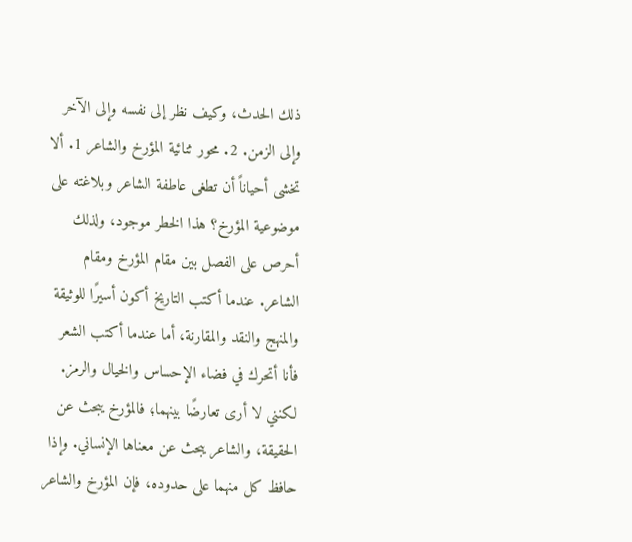ذلك الحدث، وكيف نظر إلى نفسه وإلى الآخر وإلى الزمن. 2. محور ثنائية المؤرخ والشاعر 1. ألا تخشى أحياناً أن تطغى عاطفة الشاعر وبلاغته على موضوعية المؤرخ؟ هذا الخطر موجود، ولذلك أحرص على الفصل بين مقام المؤرخ ومقام الشاعر. عندما أكتب التاريخ أكون أسيرًا للوثيقة والمنهج والنقد والمقارنة، أما عندما أكتب الشعر فأنا أتحرك في فضاء الإحساس والخيال والرمز. لكنني لا أرى تعارضًا بينهما؛ فالمؤرخ يبحث عن الحقيقة، والشاعر يبحث عن معناها الإنساني. وإذا حافظ كل منهما على حدوده، فإن المؤرخ والشاعر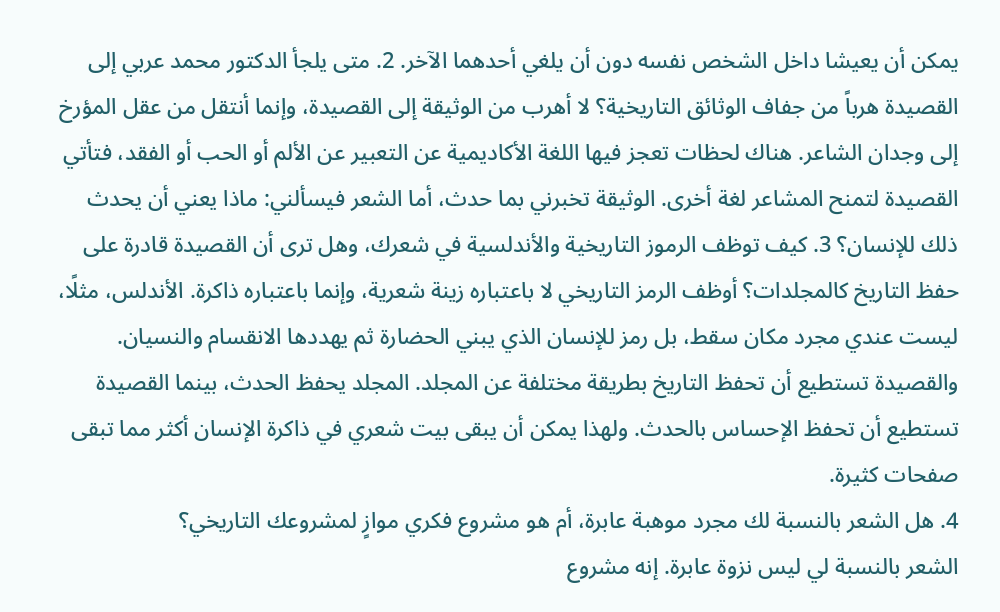يمكن أن يعيشا داخل الشخص نفسه دون أن يلغي أحدهما الآخر. 2. متى يلجأ الدكتور محمد عربي إلى القصيدة هرباً من جفاف الوثائق التاريخية؟ لا أهرب من الوثيقة إلى القصيدة، وإنما أنتقل من عقل المؤرخ إلى وجدان الشاعر. هناك لحظات تعجز فيها اللغة الأكاديمية عن التعبير عن الألم أو الحب أو الفقد، فتأتي القصيدة لتمنح المشاعر لغة أخرى. الوثيقة تخبرني بما حدث، أما الشعر فيسألني: ماذا يعني أن يحدث ذلك للإنسان؟ 3. كيف توظف الرموز التاريخية والأندلسية في شعرك، وهل ترى أن القصيدة قادرة على حفظ التاريخ كالمجلدات؟ أوظف الرمز التاريخي لا باعتباره زينة شعرية، وإنما باعتباره ذاكرة. الأندلس، مثلًا، ليست عندي مجرد مكان سقط، بل رمز للإنسان الذي يبني الحضارة ثم يهددها الانقسام والنسيان. والقصيدة تستطيع أن تحفظ التاريخ بطريقة مختلفة عن المجلد. المجلد يحفظ الحدث، بينما القصيدة تستطيع أن تحفظ الإحساس بالحدث. ولهذا يمكن أن يبقى بيت شعري في ذاكرة الإنسان أكثر مما تبقى صفحات كثيرة.
4. هل الشعر بالنسبة لك مجرد موهبة عابرة، أم هو مشروع فكري موازٍ لمشروعك التاريخي؟
الشعر بالنسبة لي ليس نزوة عابرة. إنه مشروع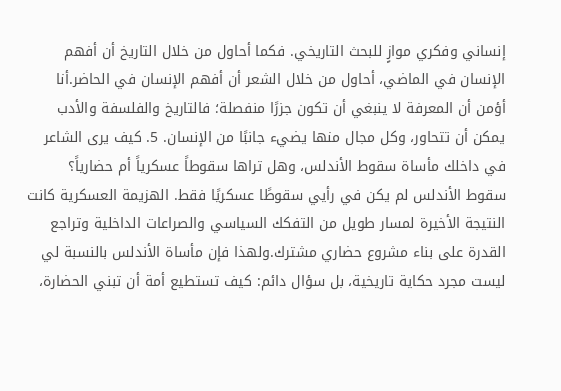إنساني وفكري موازٍ للبحث التاريخي. فكما أحاول من خلال التاريخ أن أفهم الإنسان في الماضي، أحاول من خلال الشعر أن أفهم الإنسان في الحاضر.أنا أؤمن أن المعرفة لا ينبغي أن تكون جزرًا منفصلة؛ فالتاريخ والفلسفة والأدب يمكن أن تتحاور، وكل مجال منها يضيء جانبًا من الإنسان. 5. كيف يرى الشاعر في داخلك مأساة سقوط الأندلس، وهل تراها سقوطاً عسكرياً أم حضارياً؟
سقوط الأندلس لم يكن في رأيي سقوطًا عسكريًا فقط. الهزيمة العسكرية كانت النتيجة الأخيرة لمسار طويل من التفكك السياسي والصراعات الداخلية وتراجع القدرة على بناء مشروع حضاري مشترك.ولهذا فإن مأساة الأندلس بالنسبة لي ليست مجرد حكاية تاريخية، بل سؤال دائم: كيف تستطيع أمة أن تبني الحضارة،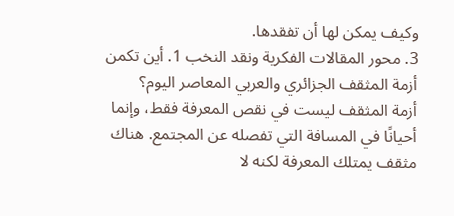وكيف يمكن لها أن تفقدها.
3. محور المقالات الفكرية ونقد النخب 1. أين تكمن أزمة المثقف الجزائري والعربي المعاصر اليوم؟
أزمة المثقف ليست في نقص المعرفة فقط، وإنما أحيانًا في المسافة التي تفصله عن المجتمع. هناك مثقف يمتلك المعرفة لكنه لا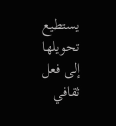يستطيع تحويلها إلى فعل ثقافي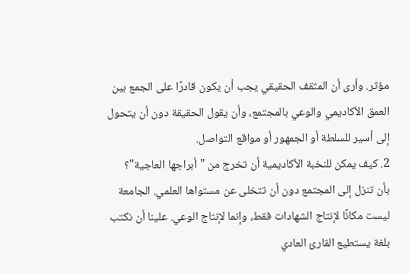مؤثر. وأرى أن المثقف الحقيقي يجب أن يكون قادرًا على الجمع بين العمق الأكاديمي والوعي بالمجتمع، وأن يقول الحقيقة دون أن يتحول إلى أسير للسلطة أو الجمهور أو مواقع التواصل.
2. كيف يمكن للنخبة الأكاديمية أن تخرج من "أبراجها العاجية"؟
بأن تنزل إلى المجتمع دون أن تتخلى عن مستواها العلمي. الجامعة ليست مكانًا لإنتاج الشهادات فقط، وإنما لإنتاج الوعي. علينا أن نكتب بلغة يستطيع القارئ العادي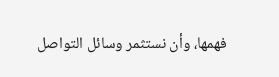فهمها، وأن نستثمر وسائل التواصل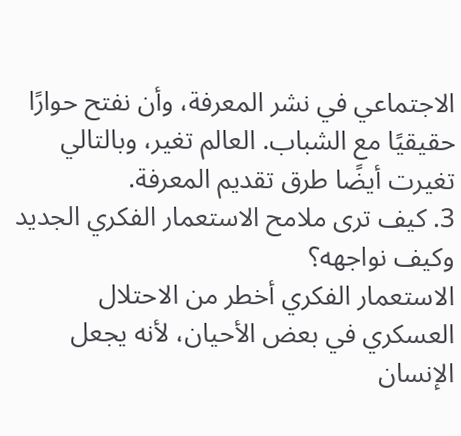الاجتماعي في نشر المعرفة، وأن نفتح حوارًا حقيقيًا مع الشباب. العالم تغير، وبالتالي تغيرت أيضًا طرق تقديم المعرفة.
3. كيف ترى ملامح الاستعمار الفكري الجديد وكيف نواجهه؟
الاستعمار الفكري أخطر من الاحتلال العسكري في بعض الأحيان، لأنه يجعل الإنسان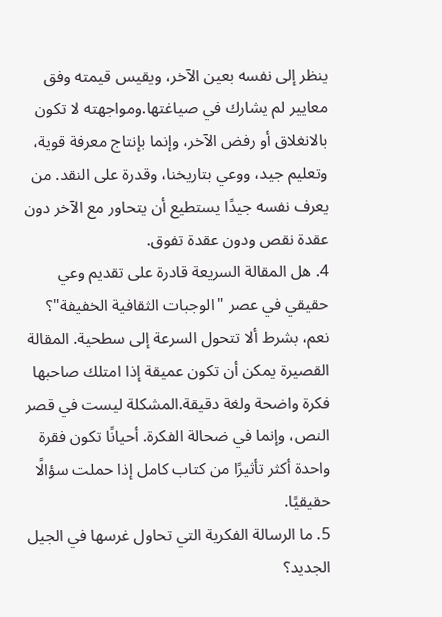ينظر إلى نفسه بعين الآخر، ويقيس قيمته وفق معايير لم يشارك في صياغتها.ومواجهته لا تكون بالانغلاق أو رفض الآخر، وإنما بإنتاج معرفة قوية، وتعليم جيد، ووعي بتاريخنا، وقدرة على النقد. من يعرف نفسه جيدًا يستطيع أن يتحاور مع الآخر دون عقدة نقص ودون عقدة تفوق.
4. هل المقالة السريعة قادرة على تقديم وعي حقيقي في عصر "الوجبات الثقافية الخفيفة"؟
نعم، بشرط ألا تتحول السرعة إلى سطحية. المقالة القصيرة يمكن أن تكون عميقة إذا امتلك صاحبها فكرة واضحة ولغة دقيقة.المشكلة ليست في قصر النص، وإنما في ضحالة الفكرة. أحيانًا تكون فقرة واحدة أكثر تأثيرًا من كتاب كامل إذا حملت سؤالًا حقيقيًا.
5. ما الرسالة الفكرية التي تحاول غرسها في الجيل الجديد؟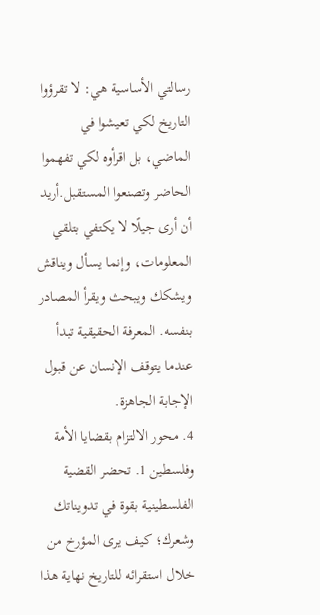رسالتي الأساسية هي: لا تقرؤوا التاريخ لكي تعيشوا في الماضي، بل اقرأوه لكي تفهموا الحاضر وتصنعوا المستقبل.أريد أن أرى جيلًا لا يكتفي بتلقي المعلومات، وإنما يسأل ويناقش ويشكك ويبحث ويقرأ المصادر بنفسه. المعرفة الحقيقية تبدأ عندما يتوقف الإنسان عن قبول الإجابة الجاهزة.
4. محور الالتزام بقضايا الأمة وفلسطين 1. تحضر القضية الفلسطينية بقوة في تدويناتك وشعرك؛ كيف يرى المؤرخ من خلال استقرائه للتاريخ نهاية هذا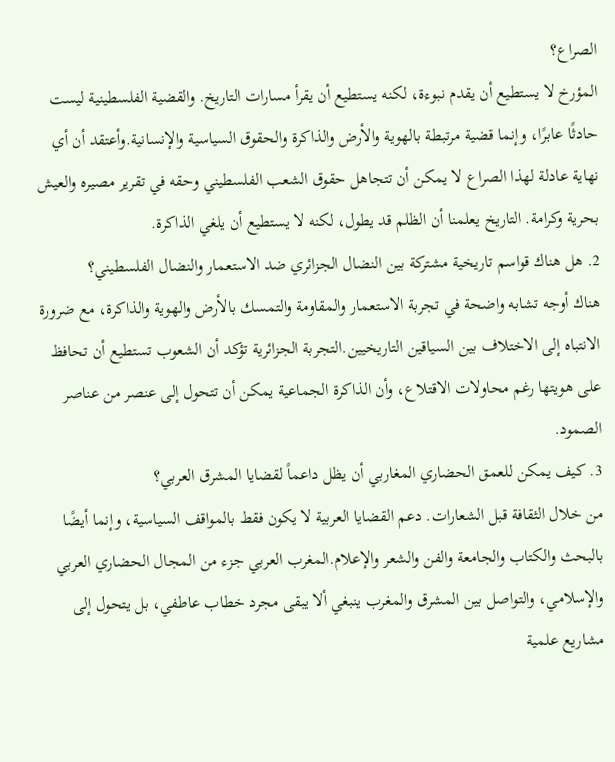الصراع؟
المؤرخ لا يستطيع أن يقدم نبوءة، لكنه يستطيع أن يقرأ مسارات التاريخ. والقضية الفلسطينية ليست حادثًا عابرًا، وإنما قضية مرتبطة بالهوية والأرض والذاكرة والحقوق السياسية والإنسانية.وأعتقد أن أي نهاية عادلة لهذا الصراع لا يمكن أن تتجاهل حقوق الشعب الفلسطيني وحقه في تقرير مصيره والعيش بحرية وكرامة. التاريخ يعلمنا أن الظلم قد يطول، لكنه لا يستطيع أن يلغي الذاكرة.
2. هل هناك قواسم تاريخية مشتركة بين النضال الجزائري ضد الاستعمار والنضال الفلسطيني؟
هناك أوجه تشابه واضحة في تجربة الاستعمار والمقاومة والتمسك بالأرض والهوية والذاكرة، مع ضرورة الانتباه إلى الاختلاف بين السياقين التاريخيين.التجربة الجزائرية تؤكد أن الشعوب تستطيع أن تحافظ على هويتها رغم محاولات الاقتلاع، وأن الذاكرة الجماعية يمكن أن تتحول إلى عنصر من عناصر الصمود.
3. كيف يمكن للعمق الحضاري المغاربي أن يظل داعماً لقضايا المشرق العربي؟
من خلال الثقافة قبل الشعارات. دعم القضايا العربية لا يكون فقط بالمواقف السياسية، وإنما أيضًا بالبحث والكتاب والجامعة والفن والشعر والإعلام.المغرب العربي جزء من المجال الحضاري العربي والإسلامي، والتواصل بين المشرق والمغرب ينبغي ألا يبقى مجرد خطاب عاطفي، بل يتحول إلى مشاريع علمية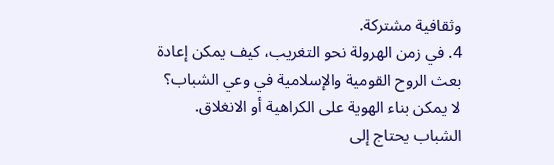وثقافية مشتركة.
4. في زمن الهرولة نحو التغريب، كيف يمكن إعادة بعث الروح القومية والإسلامية في وعي الشباب؟
لا يمكن بناء الهوية على الكراهية أو الانغلاق. الشباب يحتاج إلى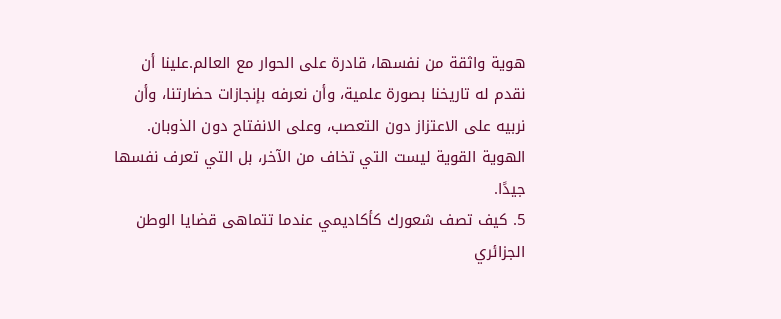هوية واثقة من نفسها، قادرة على الحوار مع العالم.علينا أن نقدم له تاريخنا بصورة علمية، وأن نعرفه بإنجازات حضارتنا، وأن نربيه على الاعتزاز دون التعصب، وعلى الانفتاح دون الذوبان. الهوية القوية ليست التي تخاف من الآخر، بل التي تعرف نفسها جيدًا.
5. كيف تصف شعورك كأكاديمي عندما تتماهى قضايا الوطن الجزائري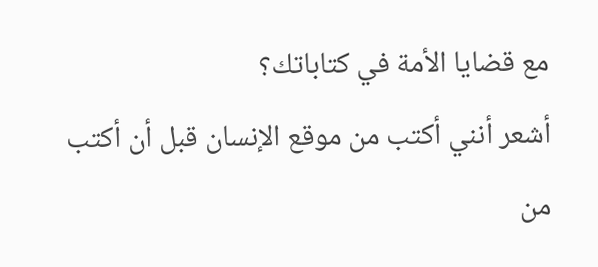مع قضايا الأمة في كتاباتك؟
أشعر أنني أكتب من موقع الإنسان قبل أن أكتب من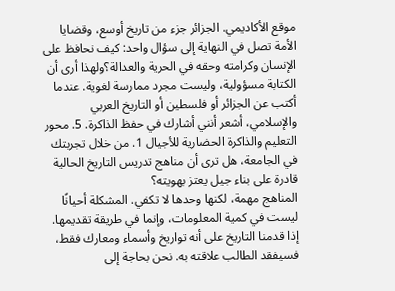موقع الأكاديمي. الجزائر جزء من تاريخ أوسع، وقضايا الأمة تصل في النهاية إلى سؤال واحد: كيف نحافظ على الإنسان وكرامته وحقه في الحرية والعدالة؟ولهذا أرى أن الكتابة مسؤولية، وليست مجرد ممارسة لغوية. عندما أكتب عن الجزائر أو فلسطين أو التاريخ العربي والإسلامي، أشعر أنني أشارك في حفظ الذاكرة. 5. محور التعليم والذاكرة الحضارية للأجيال 1. من خلال تجربتك في الجامعة، هل ترى أن مناهج تدريس التاريخ الحالية قادرة على بناء جيل يعتز بهويته؟
المناهج مهمة، لكنها وحدها لا تكفي. المشكلة أحيانًا ليست في كمية المعلومات، وإنما في طريقة تقديمها. إذا قدمنا التاريخ على أنه تواريخ وأسماء ومعارك فقط، فسيفقد الطالب علاقته به. نحن بحاجة إلى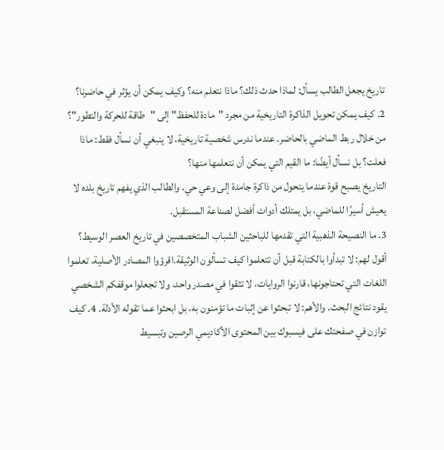تاريخ يجعل الطالب يسأل: لماذا حدث ذلك؟ ماذا نتعلم منه؟ وكيف يمكن أن يؤثر في حاضرنا؟
2. كيف يمكن تحويل الذاكرة التاريخية من مجرد "مادة للحفظ" إلى "طاقة للحركة والتطور"؟
من خلال ربط الماضي بالحاضر. عندما ندرس شخصية تاريخية، لا ينبغي أن نسأل فقط: ماذا فعلت؟ بل نسأل أيضًا: ما القيم التي يمكن أن نتعلمها منها؟
التاريخ يصبح قوة عندما يتحول من ذاكرة جامدة إلى وعي حي. والطالب الذي يفهم تاريخ بلده لا يعيش أسيرًا للماضي، بل يمتلك أدوات أفضل لصناعة المستقبل.
3. ما النصيحة الذهبية التي تقدمها للباحثين الشباب المتخصصين في تاريخ العصر الوسيط؟
أقول لهم: لا تبدأوا بالكتابة قبل أن تتعلموا كيف تسألون الوثيقة.اقرؤوا المصادر الأصلية، تعلموا اللغات التي تحتاجونها، قارنوا الروايات، لا تثقوا في مصدر واحد، ولا تجعلوا موقفكم الشخصي يقود نتائج البحث. والأهم: لا تبحثوا عن إثبات ما تؤمنون به، بل ابحثوا عما تقوله الأدلة. 4. كيف توازن في صفحتك على فيسبوك بين المحتوى الأكاديمي الرصين وتبسيط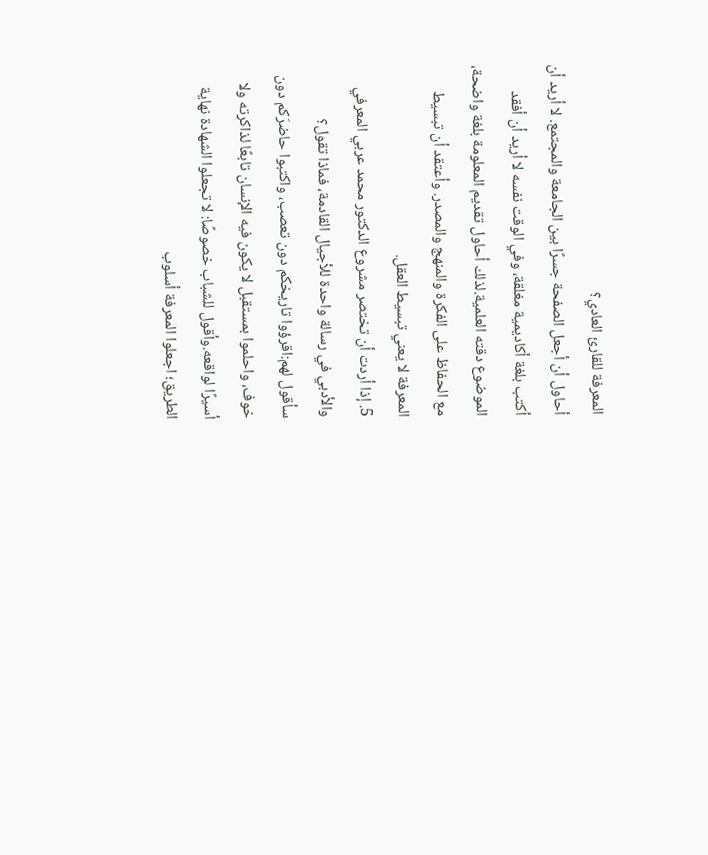المعرفة للقارئ العادي؟
أحاول أن أجعل الصفحة جسرًا بين الجامعة والمجتمع. لا أريد أن أكتب بلغة أكاديمية مغلقة، وفي الوقت نفسه لا أريد أن أفقد الموضوع دقته العلمية.لذلك أحاول تقديم المعلومة بلغة واضحة، مع الحفاظ على الفكرة والمنهج والمصدر. وأعتقد أن تبسيط المعرفة لا يعني تبسيط العقل.
5. إذا أردت أن تختصر مشروع الدكتور محمد عربي المعرفي والأدبي في رسالة واحدة للأجيال القادمة، فماذا تقول؟
سأقول لهم:اقرؤوا تاريخكم دون تعصب، واكتبوا حاضرَكم دون خوف، واحلموا بمستقبل لا يكون فيه الإنسان تابعًا لذاكرته ولا أسيرًا لواقعه.وأقول للشباب خصوصًا: لا تجعلوا الشهادة نهاية الطريق؛ اجعلوا المعرفة أسلوب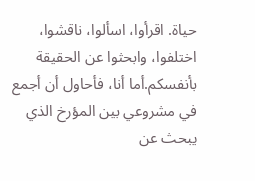حياة. اقرأوا، اسألوا، ناقشوا، اختلفوا، وابحثوا عن الحقيقة بأنفسكم.أما أنا، فأحاول أن أجمع في مشروعي بين المؤرخ الذي يبحث عن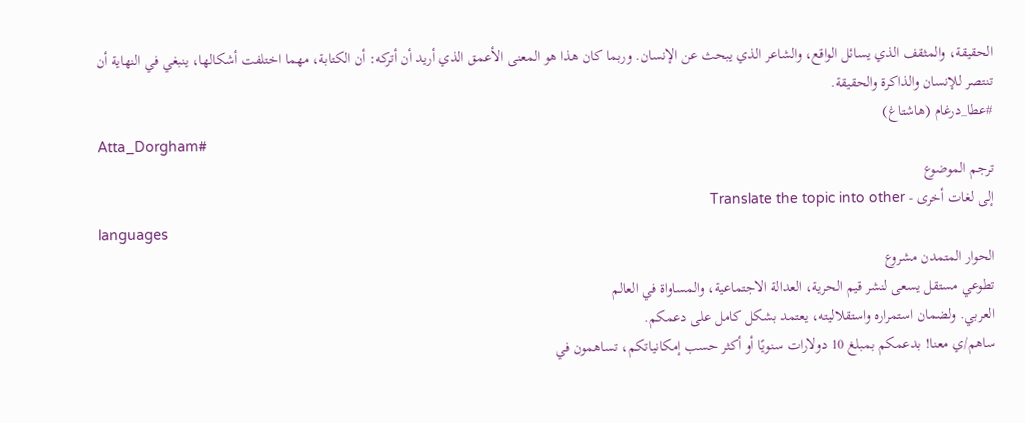الحقيقة، والمثقف الذي يسائل الواقع، والشاعر الذي يبحث عن الإنسان. وربما كان هذا هو المعنى الأعمق الذي أريد أن أتركه: أن الكتابة، مهما اختلفت أشكالها، ينبغي في النهاية أن تنتصر للإنسان والذاكرة والحقيقة.
#عطا_درغام (هاشتاغ)
Atta_Dorgham#
ترجم الموضوع
إلى لغات أخرى - Translate the topic into other
languages
الحوار المتمدن مشروع
تطوعي مستقل يسعى لنشر قيم الحرية، العدالة الاجتماعية، والمساواة في العالم
العربي. ولضمان استمراره واستقلاليته، يعتمد بشكل كامل على دعمكم.
ساهم/ي معنا! بدعمكم بمبلغ 10 دولارات سنويًا أو أكثر حسب إمكانياتكم، تساهمون في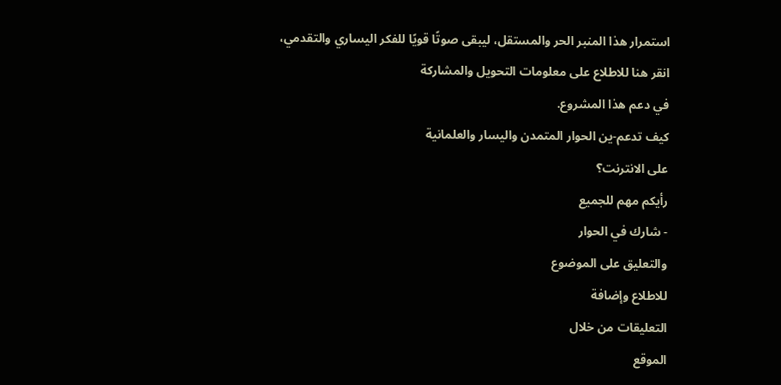استمرار هذا المنبر الحر والمستقل، ليبقى صوتًا قويًا للفكر اليساري والتقدمي،
انقر هنا للاطلاع على معلومات التحويل والمشاركة
في دعم هذا المشروع.
كيف تدعم-ين الحوار المتمدن واليسار والعلمانية
على الانترنت؟
رأيكم مهم للجميع
- شارك في الحوار
والتعليق على الموضوع
للاطلاع وإضافة
التعليقات من خلال
الموقع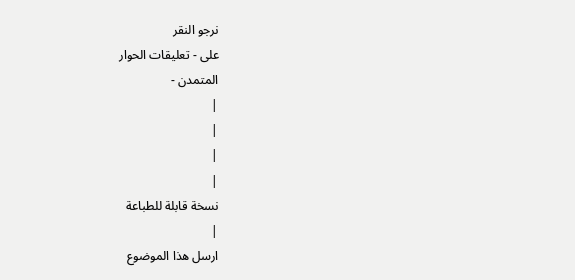نرجو النقر
على - تعليقات الحوار
المتمدن -
|
|
|
|
نسخة قابلة للطباعة
|
ارسل هذا الموضوع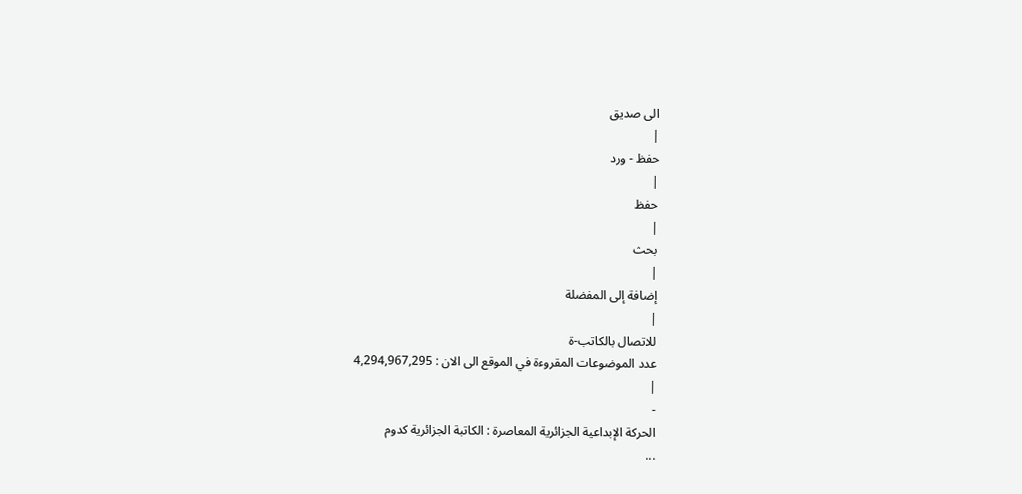الى صديق
|
حفظ - ورد
|
حفظ
|
بحث
|
إضافة إلى المفضلة
|
للاتصال بالكاتب-ة
عدد الموضوعات المقروءة في الموقع الى الان : 4,294,967,295
|
-
الحركة الإبداعية الجزائرية المعاصرة : الكاتبة الجزائرية كدوم
...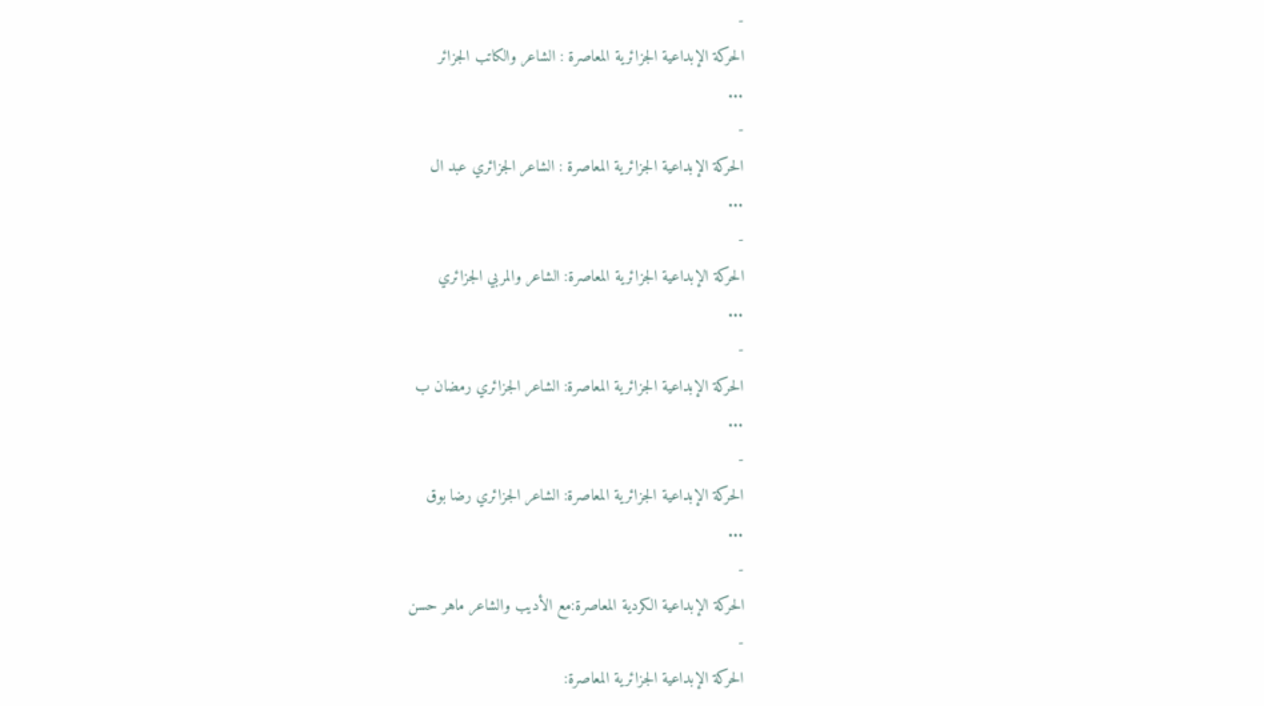-
الحركة الإبداعية الجزائرية المعاصرة : الشاعر والكاتب الجزائر
...
-
الحركة الإبداعية الجزائرية المعاصرة : الشاعر الجزائري عبد ال
...
-
الحركة الإبداعية الجزائرية المعاصرة: الشاعر والمربي الجزائري
...
-
الحركة الإبداعية الجزائرية المعاصرة: الشاعر الجزائري رمضان ب
...
-
الحركة الإبداعية الجزائرية المعاصرة: الشاعر الجزائري رضا بوق
...
-
الحركة الإبداعية الكردية المعاصرة:مع الأديب والشاعر ماهر حسن
-
الحركة الإبداعية الجزائرية المعاصرة: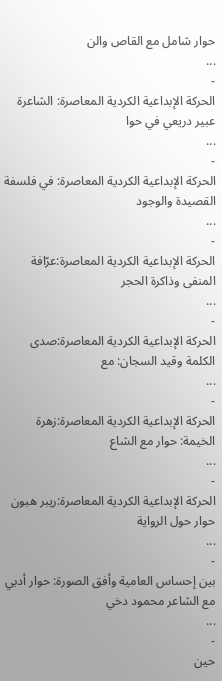حوار شامل مع القاص والن
...
-
الحركة الإبداعية الكردية المعاصرة: الشاعرة عبير دريعي في حوا
...
-
الحركة الإبداعية الكردية المعاصرة: في فلسفة القصيدة والوجود
...
-
الحركة الإبداعية الكردية المعاصرة:عرّافة المنفى وذاكرة الحجر
...
-
الحركة الإبداعية الكردية المعاصرة:صدى الكلمة وقيد السجان: مع
...
-
الحركة الإبداعية الكردية المعاصرة:زهرة الخيمة: حوار مع الشاع
...
-
الحركة الإبداعية الكردية المعاصرة:ريبر هبون حوار حول الرواية
...
-
بين إحساس العامية وأفق الصورة: حوار أدبي مع الشاعر محمود دخي
...
-
حين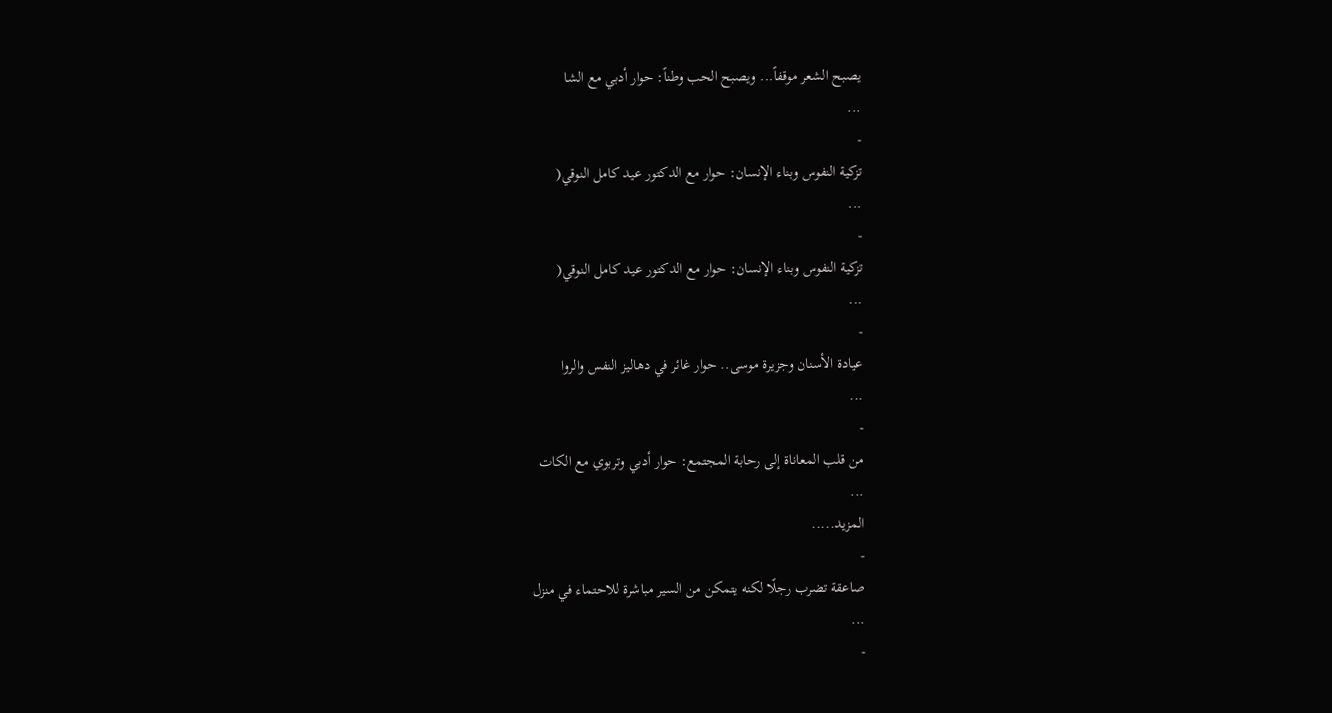يصبح الشعر موقفاً... ويصبح الحب وطناً: حوار أدبي مع الشا
...
-
تزكية النفوس وبناء الإنسان: حوار مع الدكتور عيد كامل النوقي(
...
-
تزكية النفوس وبناء الإنسان: حوار مع الدكتور عيد كامل النوقي(
...
-
عيادة الأسنان وجزيرة موسى.. حوار غائر في دهاليز النفس والروا
...
-
من قلب المعاناة إلى رحابة المجتمع: حوار أدبي وتربوي مع الكات
...
المزيد.....
-
صاعقة تضرب رجلًا لكنه يتمكن من السير مباشرة للاحتماء في منزل
...
-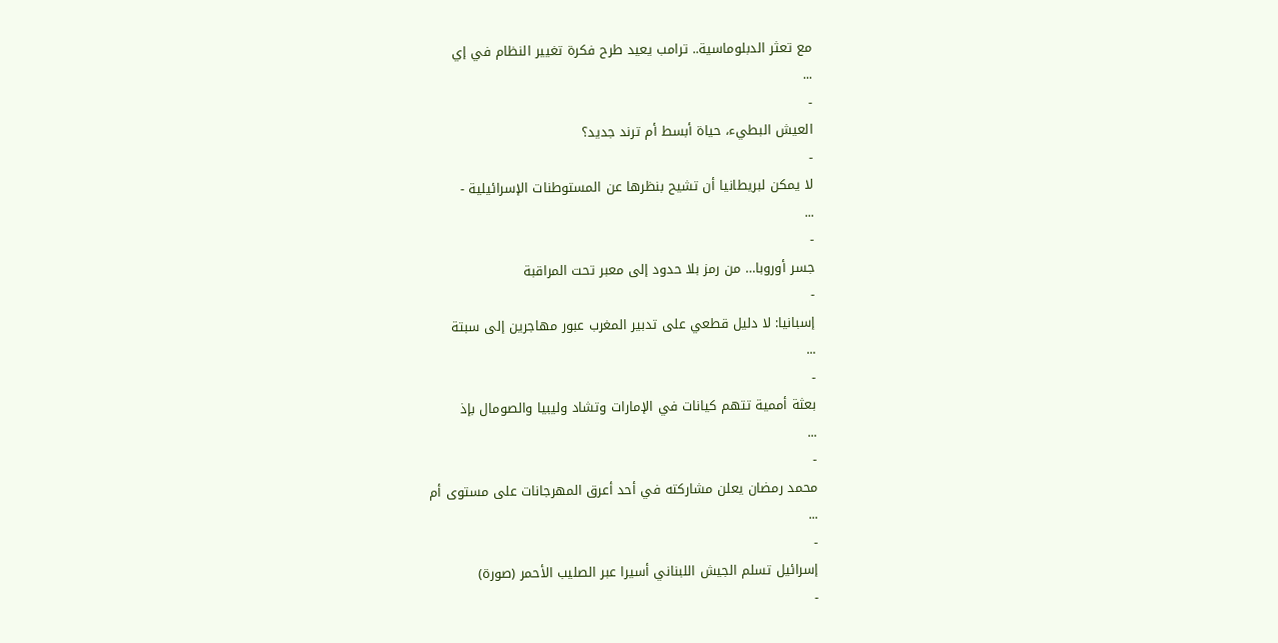مع تعثر الدبلوماسية.. ترامب يعيد طرح فكرة تغيير النظام في إي
...
-
العيش البطيء، حياة أبسط أم ترند جديد؟
-
لا يمكن لبريطانيا أن تشيح بنظرها عن المستوطنات الإسرائيلية -
...
-
جسر أوروبا… من رمز بلا حدود إلى معبر تحت المراقبة
-
إسبانيا: لا دليل قطعي على تدبير المغرب عبور مهاجرين إلى سبتة
...
-
بعثة أممية تتهم كيانات في الإمارات وتشاد وليبيا والصومال بإذ
...
-
محمد رمضان يعلن مشاركته في أحد أعرق المهرجانات على مستوى أم
...
-
إسرائيل تسلم الجيش اللبناني أسيرا عبر الصليب الأحمر (صورة)
-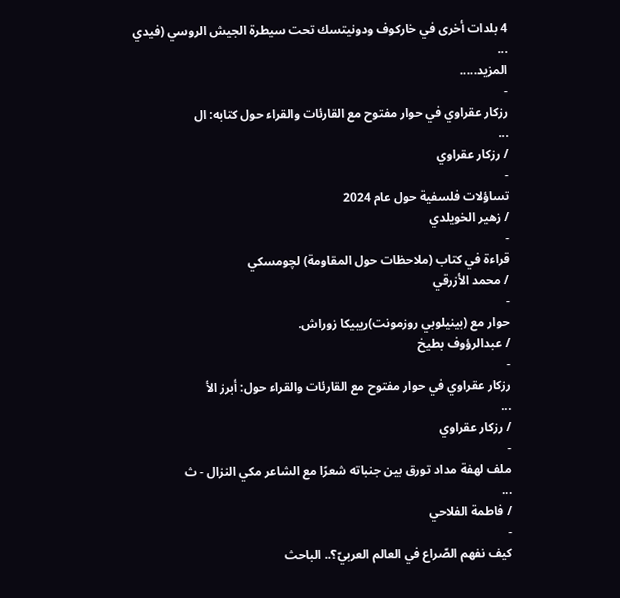4 بلدات أخرى في خاركوف ودونيتسك تحت سيطرة الجيش الروسي (فيدي
...
المزيد.....
-
رزكار عقراوي في حوار مفتوح مع القارئات والقراء حول كتابه: ال
...
/ رزكار عقراوي
-
تساؤلات فلسفية حول عام 2024
/ زهير الخويلدي
-
قراءة في كتاب (ملاحظات حول المقاومة) لچومسكي
/ محمد الأزرقي
-
حوار مع (بينيلوبي روزمونت)ريبيكا زوراش.
/ عبدالرؤوف بطيخ
-
رزكار عقراوي في حوار مفتوح مع القارئات والقراء حول: أبرز الأ
...
/ رزكار عقراوي
-
ملف لهفة مداد تورق بين جنباته شعرًا مع الشاعر مكي النزال - ث
...
/ فاطمة الفلاحي
-
كيف نفهم الصّراع في العالم العربيّ؟.. الباحث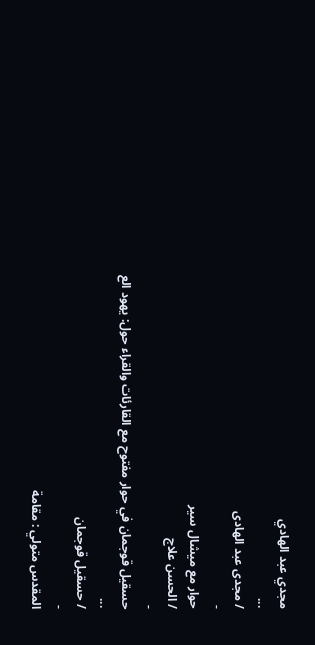مجدي عبد الهادي
...
/ مجدى عبد الهادى
-
حوار مع ميشال سير
/ الحسن علاج
-
حسقيل قوجمان في حوار مفتوح مع القارئات والقراء حول: يهود الع
...
/ حسقيل قوجمان
-
المقدس متولي : مقامة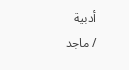أدبية
/ ماجد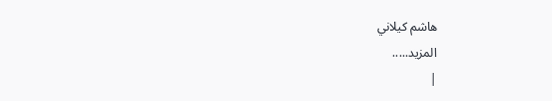هاشم كيلاني
المزيد.....
|